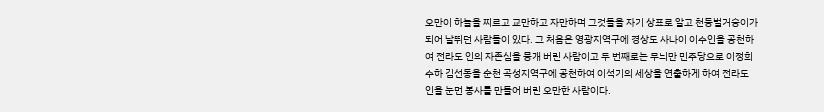오만이 하늘을 찌르고 교만하고 자만하며 그것들을 자기 상표로 알고 천둥벌거숭이가 되어 날뛰던 사람들이 있다. 그 처음은 영광지역구에 경상도 사나이 이수인을 공천하여 전라도 인의 자존심을 뭉개 버린 사람이고 두 번째로는 무늬만 민주당으로 이정희 수하 김선동을 순천 곡성지역구에 공천하여 이석기의 세상을 연출하게 하여 전라도 인을 눈먼 봉사를 만들어 버린 오만한 사람이다.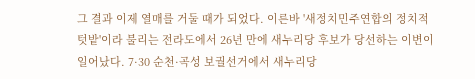그 결과 이제 열매를 거둘 때가 되었다. 이른바 '새정치민주연합의 정치적 텃밭'이라 불리는 전라도에서 26년 만에 새누리당 후보가 당선하는 이변이 일어났다. 7·30 순천·곡성 보궐선거에서 새누리당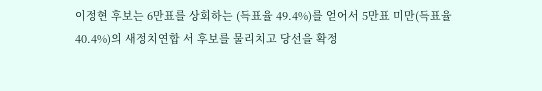이정현 후보는 6만표를 상회하는 (득표율 49.4%)를 얻어서 5만표 미만(득표율 40.4%)의 새정치연합 서 후보를 물리치고 당선을 확정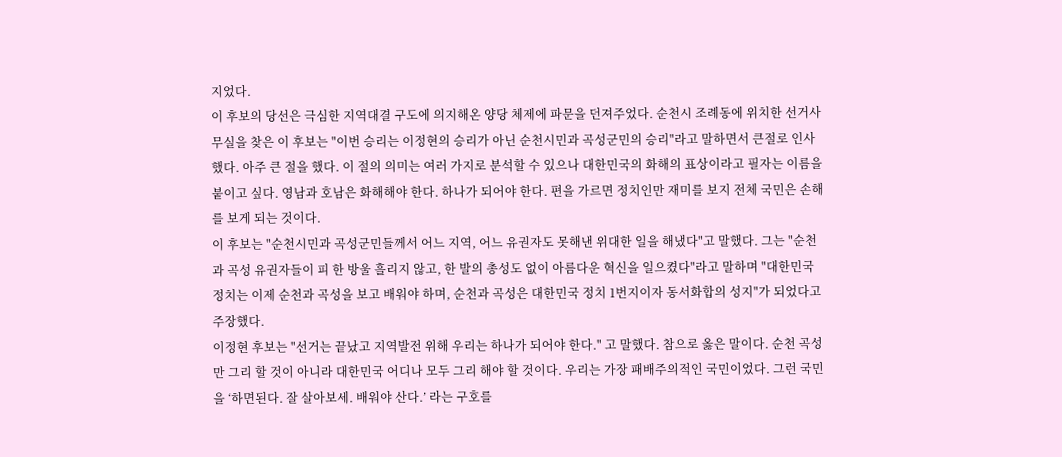지었다.
이 후보의 당선은 극심한 지역대결 구도에 의지해온 양당 체제에 파문을 던져주었다. 순천시 조례동에 위치한 선거사무실을 찾은 이 후보는 "이번 승리는 이정현의 승리가 아닌 순천시민과 곡성군민의 승리"라고 말하면서 큰절로 인사했다. 아주 큰 절을 했다. 이 절의 의미는 여러 가지로 분석할 수 있으나 대한민국의 화해의 표상이라고 필자는 이름을 붙이고 싶다. 영남과 호남은 화해해야 한다. 하나가 되어야 한다. 편을 가르면 정치인만 재미를 보지 전체 국민은 손해를 보게 되는 것이다.
이 후보는 "순천시민과 곡성군민들께서 어느 지역, 어느 유권자도 못해낸 위대한 일을 해냈다"고 말했다. 그는 "순천과 곡성 유권자들이 피 한 방울 흘리지 않고, 한 발의 총성도 없이 아름다운 혁신을 일으켰다"라고 말하며 "대한민국 정치는 이제 순천과 곡성을 보고 배워야 하며, 순천과 곡성은 대한민국 정치 1번지이자 동서화합의 성지"가 되었다고 주장했다.
이정현 후보는 "선거는 끝났고 지역발전 위해 우리는 하나가 되어야 한다." 고 말했다. 참으로 옳은 말이다. 순천 곡성만 그리 할 것이 아니라 대한민국 어디나 모두 그리 해야 할 것이다. 우리는 가장 패배주의적인 국민이었다. 그런 국민을 ‘하면된다. 잘 살아보세. 배워야 산다.’ 라는 구호를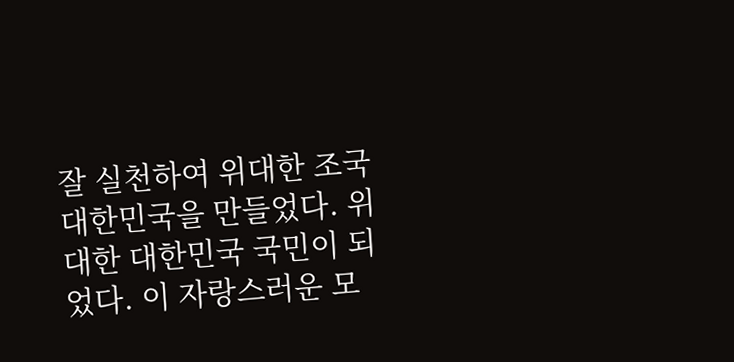잘 실천하여 위대한 조국 대한민국을 만들었다. 위대한 대한민국 국민이 되었다. 이 자랑스러운 모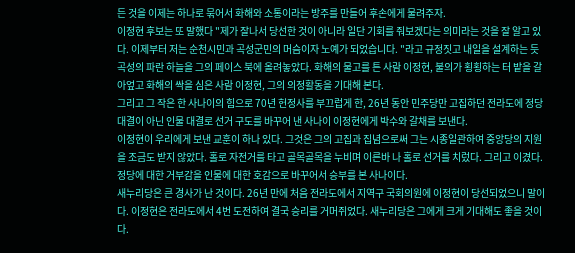든 것을 이제는 하나로 묶어서 화해와 소통이라는 방주를 만들어 후손에게 물려주자.
이정현 후보는 또 말했다 "제가 잘나서 당선한 것이 아니라 일단 기회를 줘보겠다는 의미라는 것을 잘 알고 있다. 이제부터 저는 순천시민과 곡성군민의 머슴이자 노예가 되었습니다. "라고 규정짓고 내일을 설계하는 듯 곡성의 파란 하늘을 그의 페이스 북에 올려놓았다. 화해의 물고를 튼 사람 이정현, 불의가 횡횡하는 터 밭을 갈아엎고 화해의 싹을 심은 사람 이정현, 그의 의정활동을 기대해 본다.
그리고 그 작은 한 사나이의 힘으로 70년 헌정사를 부끄럽게 한, 26년 동안 민주당만 고집하던 전라도에 정당 대결이 아닌 인물 대결로 선거 구도를 바꾸어 낸 사나이 이정현에게 박수와 갈채를 보낸다.
이정현이 우리에게 보낸 교훈이 하나 있다. 그것은 그의 고집과 집념으로써 그는 시종일관하여 중앙당의 지원을 조금도 받지 않았다. 홀로 자전거를 타고 골목골목을 누비며 이른바 나 홀로 선거를 치렀다. 그리고 이겼다. 정당에 대한 거부감을 인물에 대한 호감으로 바꾸어서 승부를 본 사나이다.
새누리당은 큰 경사가 난 것이다. 26년 만에 처음 전라도에서 지역구 국회의원에 이정현이 당선되었으니 말이다. 이정현은 전라도에서 4번 도전하여 결국 승리를 거머쥐었다. 새누리당은 그에게 크게 기대해도 좋을 것이다.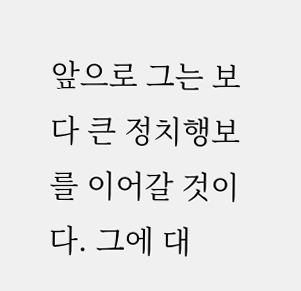앞으로 그는 보다 큰 정치행보를 이어갈 것이다. 그에 대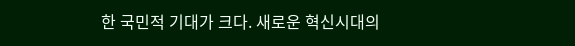한 국민적 기대가 크다. 새로운 혁신시대의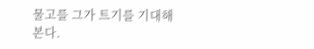물고를 그가 트기를 기대해 본다.